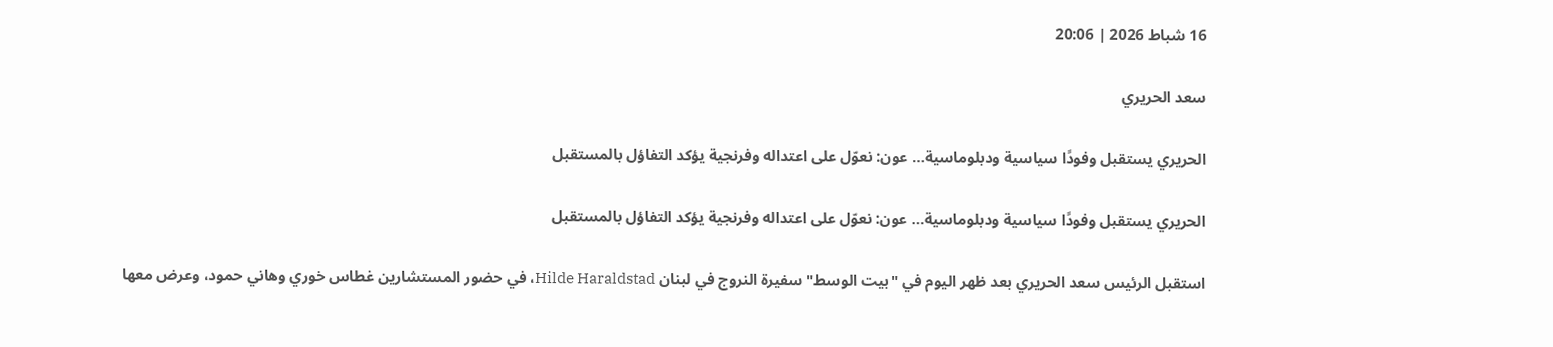16 شباط 2026 | 20:06

سعد الحريري

الحريري يستقبل وفودًا سياسية ودبلوماسية… عون: نعوّل على اعتداله وفرنجية يؤكد التفاؤل بالمستقبل

الحريري يستقبل وفودًا سياسية ودبلوماسية… عون: نعوّل على اعتداله وفرنجية يؤكد التفاؤل بالمستقبل

استقبل الرئيس سعد الحريري بعد ظهر اليوم في "بيت الوسط" سفيرة النروج في لبنان Hilde Haraldstad، في حضور المستشارين غطاس خوري وهاني حمود، وعرض معها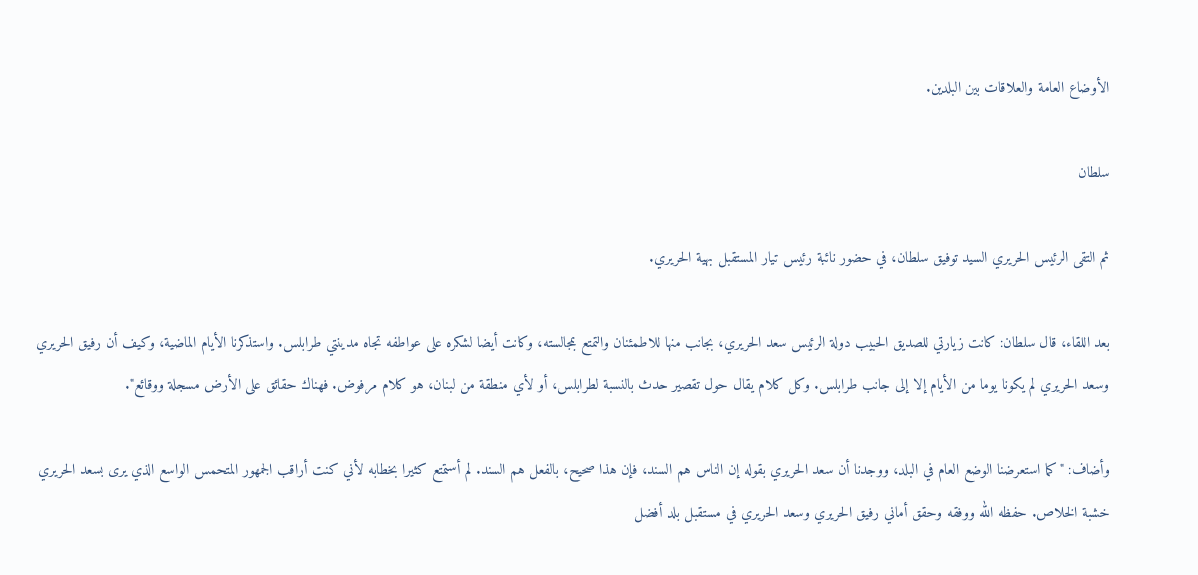الأوضاع العامة والعلاقات بين البلدين.

سلطان

ثم التقى الرئيس الحريري السيد توفيق سلطان، في حضور نائبة رئيس تيار المستقبل بهية الحريري.

بعد اللقاء، قال سلطان: كانت زيارتي للصديق الحبيب دولة الرئيس سعد الحريري، بجانب منها للاطمئنان والتمتع بمجالسته، وكانت أيضا لشكره على عواطفه تجاه مدينتي طرابلس. واستذكرنا الأيام الماضية، وكيف أن رفيق الحريري وسعد الحريري لم يكونا يوما من الأيام إلا إلى جانب طرابلس. وكل كلام يقال حول تقصير حدث بالنسبة لطرابلس، أو لأي منطقة من لبنان، هو كلام مرفوض. فهناك حقائق على الأرض مسجلة ووقائع".

وأضاف: "كما استعرضنا الوضع العام في البلد، ووجدنا أن سعد الحريري بقوله إن الناس هم السند، فإن هذا صحيح، بالفعل هم السند. لم أستمتع كثيرا بخطابه لأني كنت أراقب الجمهور المتحمس الواسع الذي يرى بسعد الحريري خشبة الخلاص. حفظه الله ووفقه وحقق أماني رفيق الحريري وسعد الحريري في مستقبل بلد أفضل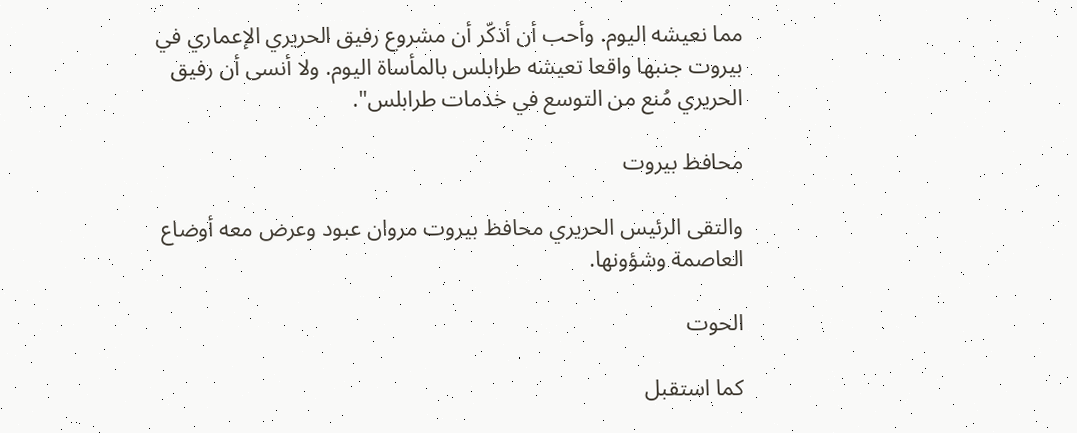مما نعيشه اليوم. وأحب أن أذكّر أن مشروع رفيق الحريري الإعماري في بيروت جنبها واقعا تعيشه طرابلس بالمأساة اليوم. ولا أنسى أن رفيق الحريري مُنع من التوسع في خدمات طرابلس".

محافظ بيروت

والتقى الرئيس الحريري محافظ بيروت مروان عبود وعرض معه أوضاع العاصمة وشؤونها.

الحوت

كما استقبل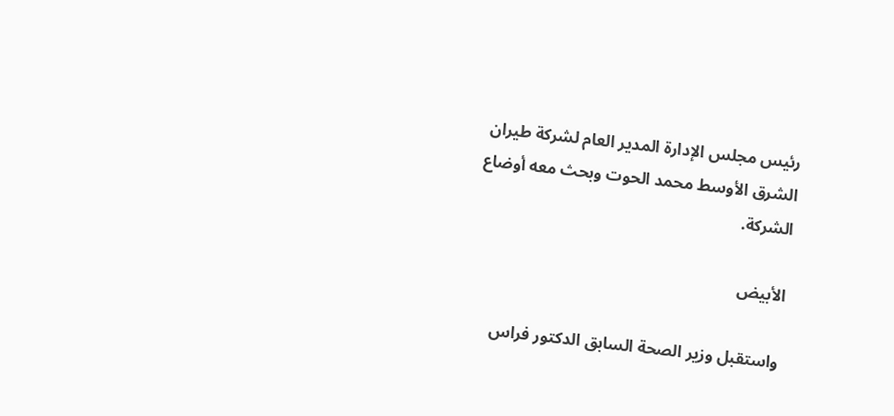رئيس مجلس الإدارة المدير العام لشركة طيران الشرق الأوسط محمد الحوت وبحث معه أوضاع الشركة.

الأبيض

واستقبل وزير الصحة السابق الدكتور فراس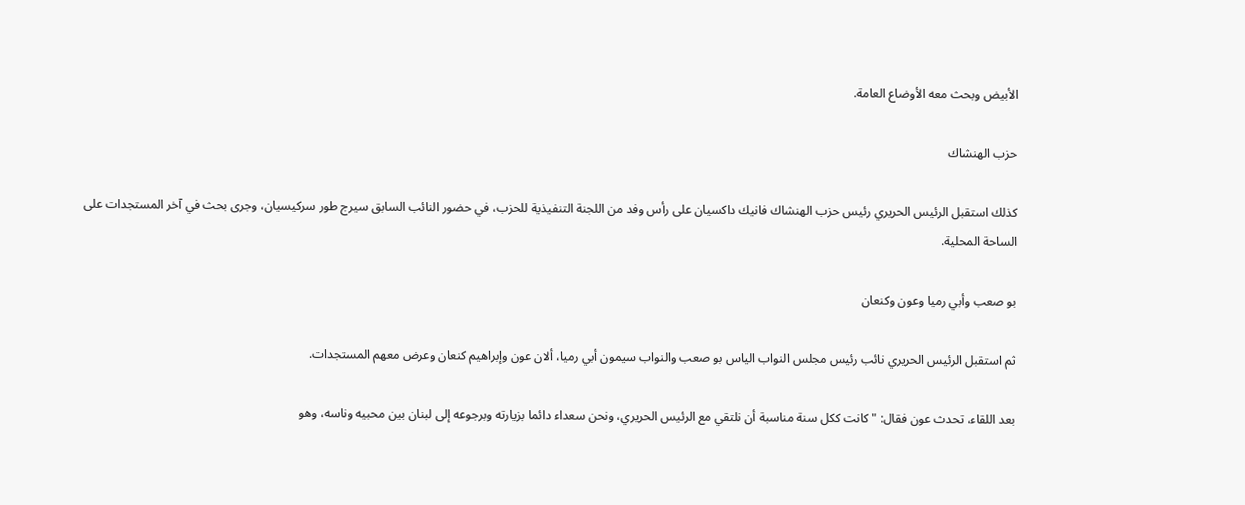الأبيض وبحث معه الأوضاع العامة.

حزب الهنشاك

كذلك استقبل الرئيس الحريري رئيس حزب الهنشاك فانيك داكسيان على رأس وفد من اللجنة التنفيذية للحزب، في حضور النائب السابق سيرج طور سركيسيان، وجرى بحث في آخر المستجدات على الساحة المحلية.

بو صعب وأبي رميا وعون وكنعان

ثم استقبل الرئيس الحريري نائب رئيس مجلس النواب الياس بو صعب والنواب سيمون أبي رميا، ألان عون وإبراهيم كنعان وعرض معهم المستجدات.

بعد اللقاء، تحدث عون فقال: "كانت ككل سنة مناسبة أن نلتقي مع الرئيس الحريري، ونحن سعداء دائما بزيارته وبرجوعه إلى لبنان بين محبيه وناسه، وهو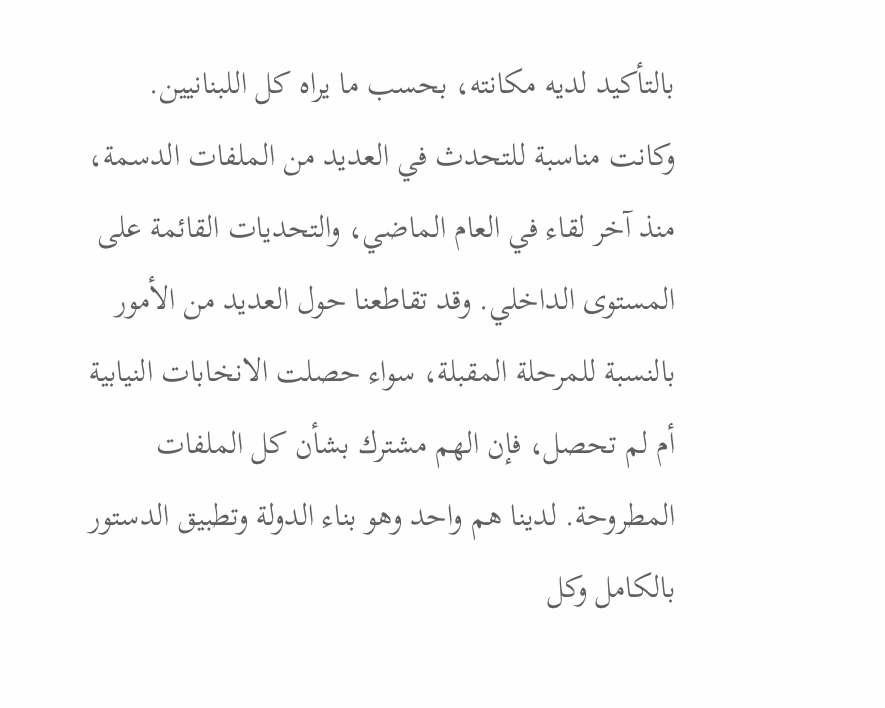بالتأكيد لديه مكانته، بحسب ما يراه كل اللبنانيين. وكانت مناسبة للتحدث في العديد من الملفات الدسمة، منذ آخر لقاء في العام الماضي، والتحديات القائمة على المستوى الداخلي. وقد تقاطعنا حول العديد من الأمور بالنسبة للمرحلة المقبلة، سواء حصلت الانخابات النيابية أم لم تحصل، فإن الهم مشترك بشأن كل الملفات المطروحة. لدينا هم واحد وهو بناء الدولة وتطبيق الدستور بالكامل وكل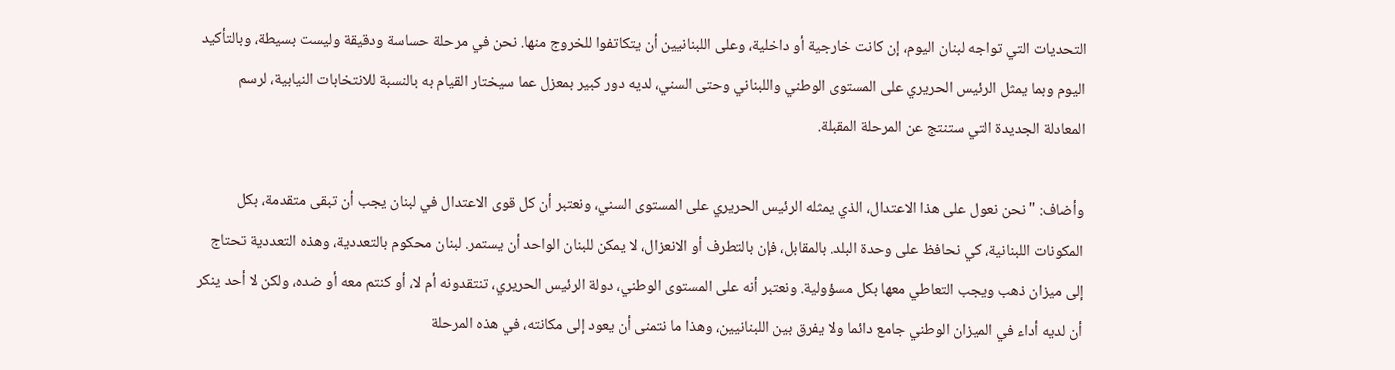التحديات التي تواجه لبنان اليوم، إن كانت خارجية أو داخلية، وعلى اللبنانيين أن يتكاتفوا للخروج منها. نحن في مرحلة حساسة ودقيقة وليست بسيطة، وبالتأكيد اليوم وبما يمثل الرئيس الحريري على المستوى الوطني واللبناني وحتى السني، لديه دور كبير بمعزل عما سيختار القيام به بالنسبة للانتخابات النيابية، لرسم المعادلة الجديدة التي ستنتج عن المرحلة المقبلة.

وأضاف: "نحن نعول على هذا الاعتدال، الذي يمثله الرئيس الحريري على المستوى السني، ونعتبر أن كل قوى الاعتدال في لبنان يجب أن تبقى متقدمة، بكل المكونات اللبنانية، كي نحافظ على وحدة البلد. بالمقابل، فإن بالتطرف أو الانعزال، لا يمكن للبنان الواحد أن يستمر. لبنان محكوم بالتعددية، وهذه التعددية تحتاج إلى ميزان ذهب ويجب التعاطي معها بكل مسؤولية. ونعتبر أنه على المستوى الوطني، دولة الرئيس الحريري، تنتقدونه أم لا، أو كنتم معه أو ضده، ولكن لا أحد ينكر أن لديه أداء في الميزان الوطني جامع دائما ولا يفرق بين اللبنانيين، وهذا ما نتمنى أن يعود إلى مكانته، في هذه المرحلة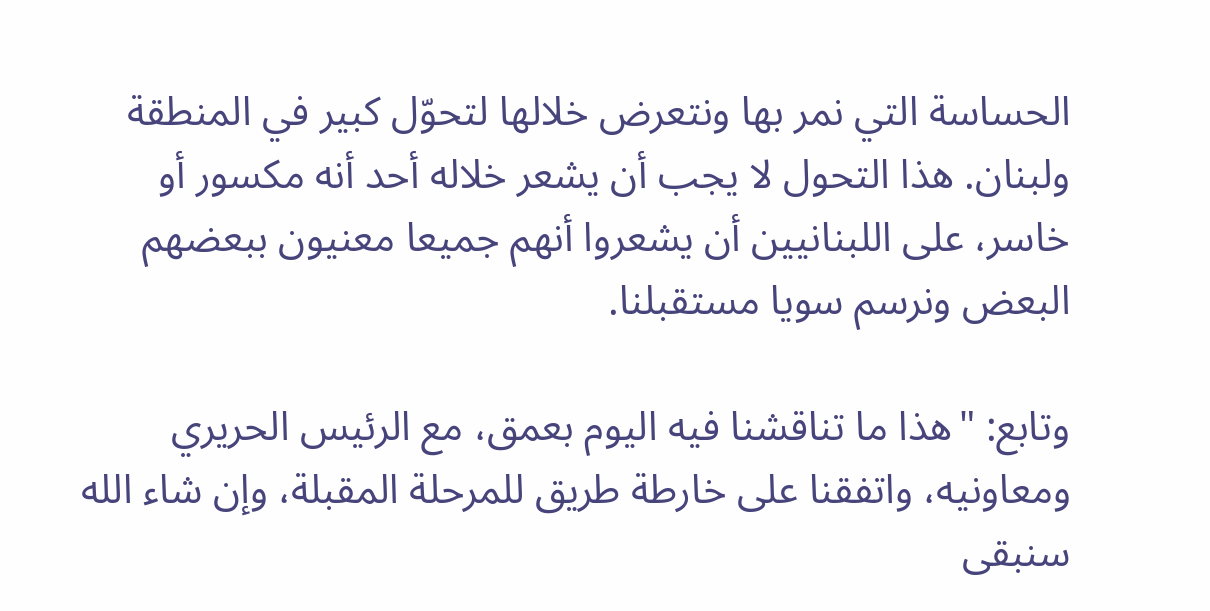الحساسة التي نمر بها ونتعرض خلالها لتحوّل كبير في المنطقة ولبنان. هذا التحول لا يجب أن يشعر خلاله أحد أنه مكسور أو خاسر، على اللبنانيين أن يشعروا أنهم جميعا معنيون ببعضهم البعض ونرسم سويا مستقبلنا.

وتابع: "هذا ما تناقشنا فيه اليوم بعمق، مع الرئيس الحريري ومعاونيه، واتفقنا على خارطة طريق للمرحلة المقبلة، وإن شاء الله سنبقى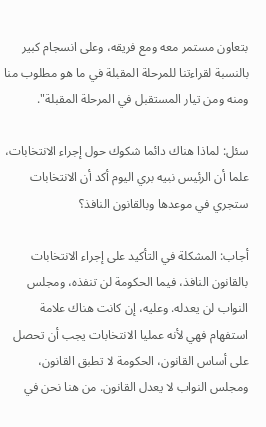بتعاون مستمر معه ومع فريقه، وعلى انسجام كبير بالنسبة لقراءتنا للمرحلة المقبلة في ما هو مطلوب منا ومنه ومن تيار المستقبل في المرحلة المقبلة".

سئل: لماذا هناك دائما شكوك حول إجراء الانتخابات، علما أن الرئيس نبيه بري اليوم أكد أن الانتخابات ستجري في موعدها وبالقانون النافذ؟

أجاب: المشكلة في التأكيد على إجراء الانتخابات بالقانون النافذ، فيما الحكومة لن تنفذه، ومجلس النواب لن يعدله. وعليه، إن كانت هناك علامة استفهام فهي لأنه عمليا الانتخابات يجب أن تحصل على أساس القانون، الحكومة لا تطبق القانون، ومجلس النواب لا يعدل القانون. من هنا نحن في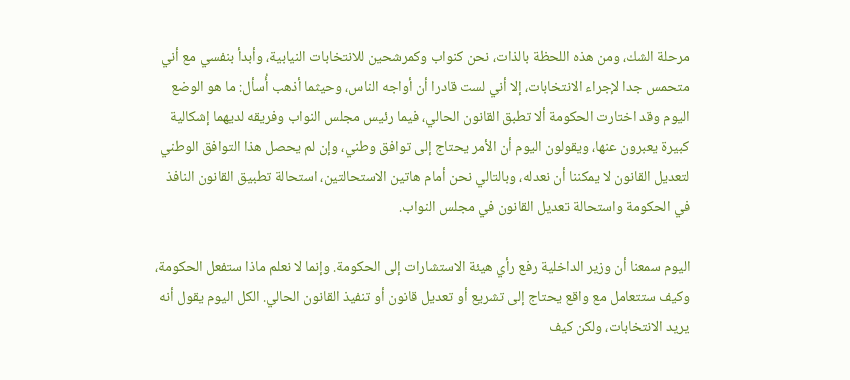مرحلة الشك، ومن هذه اللحظة بالذات، نحن كنواب وكمرشحين للانتخابات النيابية، وأبدأ بنفسي مع أني متحمس جدا لإجراء الانتخابات، إلا أني لست قادرا أن أواجه الناس، وحيثما أذهب أُسأل: ما هو الوضع اليوم وقد اختارت الحكومة ألا تطبق القانون الحالي، فيما رئيس مجلس النواب وفريقه لديهما إشكالية كبيرة يعبرون عنها، ويقولون اليوم أن الأمر يحتاج إلى توافق وطني، وإن لم يحصل هذا التوافق الوطني لتعديل القانون لا يمكننا أن نعدله، وبالتالي نحن أمام هاتين الاستحالتين، استحالة تطبيق القانون النافذ في الحكومة واستحالة تعديل القانون في مجلس النواب.

اليوم سمعنا أن وزير الداخلية رفع رأي هيئة الاستشارات إلى الحكومة. وإنما لا نعلم ماذا ستفعل الحكومة، وكيف ستتعامل مع واقع يحتاج إلى تشريع أو تعديل قانون أو تنفيذ القانون الحالي. الكل اليوم يقول أنه يريد الانتخابات، ولكن كيف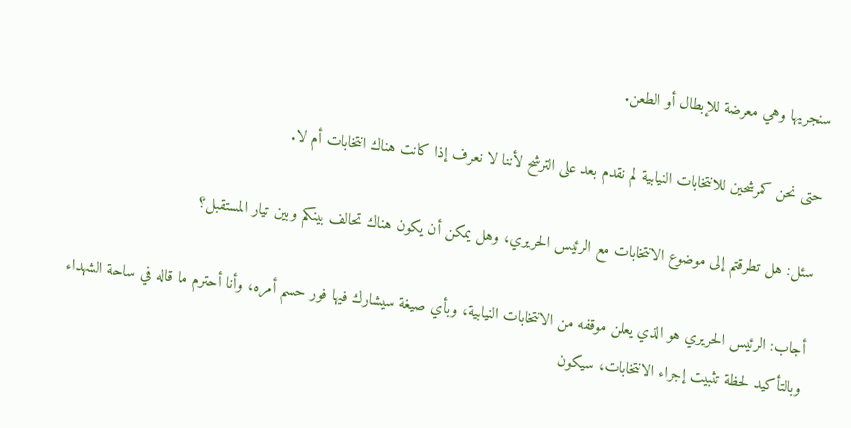سنجريها وهي معرضة للإبطال أو الطعن.

حتى نحن كمرشحين للانتخابات النيابية لم نقدم بعد على الترشح لأننا لا نعرف إذا كانت هناك انتخابات أم لا.

سئل: هل تطرقتم إلى موضوع الانتخابات مع الرئيس الحريري، وهل يمكن أن يكون هناك تحالف بينكم وبين تيار المستقبل؟

أجاب: الرئيس الحريري هو الذي يعلن موقفه من الانتخابات النيابية، وبأي صيغة سيشارك فيها فور حسم أمره، وأنا أحترم ما قاله في ساحة الشهداء وبالتأكيد لحظة تثبيت إجراء الانتخابات، سيكون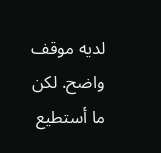لديه موقف واضح. لكن ما أستطيع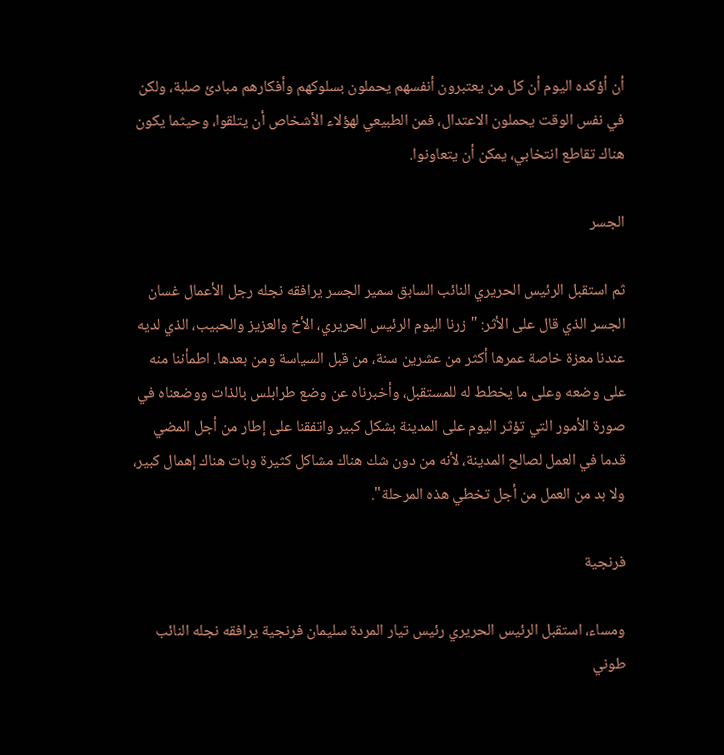أن أؤكده اليوم أن كل من يعتبرون أنفسهم يحملون بسلوكهم وأفكارهم مبادئ صلبة، ولكن في نفس الوقت يحملون الاعتدال، فمن الطبيعي لهؤلاء الأشخاص أن يتلقوا، وحيثما يكون هناك تقاطع انتخابي، يمكن أن يتعاونوا.

الجسر

ثم استقبل الرئيس الحريري النائب السابق سمير الجسر يرافقه نجله رجل الأعمال غسان الجسر الذي قال على الأثر: "زرنا اليوم الرئيس الحريري، الأخ والعزيز والحبيب، الذي لديه عندنا معزة خاصة عمرها أكثر من عشرين سنة، من قبل السياسة ومن بعدها. اطمأننا منه على وضعه وعلى ما يخطط له للمستقبل، وأخبرناه عن وضع طرابلس بالذات ووضعناه في صورة الأمور التي تؤثر اليوم على المدينة بشكل كبير واتفقنا على إطار من أجل المضي قدما في العمل لصالح المدينة، لأنه من دون شك هناك مشاكل كثيرة وبات هناك إهمال كبير، ولا بد من العمل من أجل تخطي هذه المرحلة".

فرنجية

ومساء، استقبل الرئيس الحريري رئيس تيار المردة سليمان فرنجية يرافقه نجله النائب طوني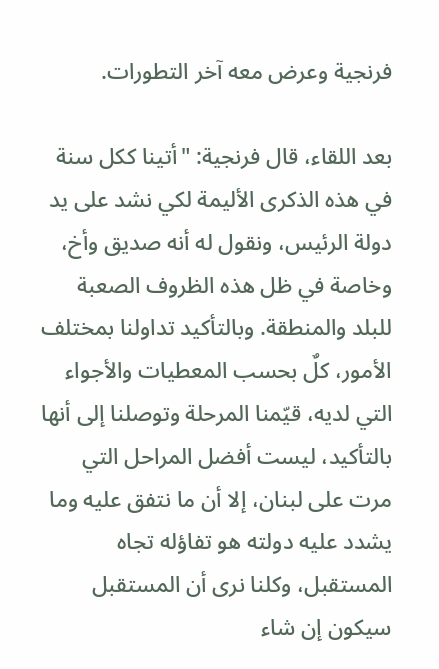فرنجية وعرض معه آخر التطورات.

بعد اللقاء، قال فرنجية: "أتينا ككل سنة في هذه الذكرى الأليمة لكي نشد على يد دولة الرئيس، ونقول له أنه صديق وأخ، وخاصة في ظل هذه الظروف الصعبة للبلد والمنطقة. وبالتأكيد تداولنا بمختلف الأمور، كلٌ بحسب المعطيات والأجواء التي لديه، قيّمنا المرحلة وتوصلنا إلى أنها بالتأكيد، ليست أفضل المراحل التي مرت على لبنان، إلا أن ما نتفق عليه وما يشدد عليه دولته هو تفاؤله تجاه المستقبل، وكلنا نرى أن المستقبل سيكون إن شاء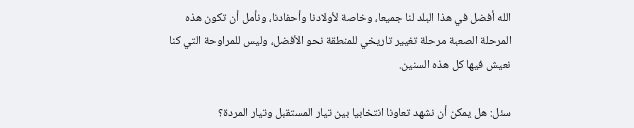الله أفضل في هذا البلد لنا جميعا، وخاصة لأولادنا وأحفادنا، ونأمل أن تكون هذه المرحلة الصعبة مرحلة تغيير تاريخي للمنطقة نحو الأفضل، وليس للمراوحة التي كنا نعيش فيها كل هذه السنين.

سئل: هل يمكن أن نشهد تعاونا انتخابيا بين تيار المستقبل وتيار المردة؟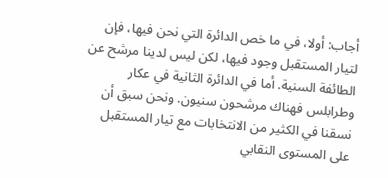أجاب: أولا، في ما خص الدائرة التي نحن فيها، فإن لتيار المستقبل وجود فيها، لكن ليس لدينا مرشح عن الطائفة السنية. أما في الدائرة الثانية في عكار وطرابلس فهناك مرشحون سنيون. ونحن سبق أن نسقنا في الكثير من الانتخابات مع تيار المستقبل على المستوى النقابي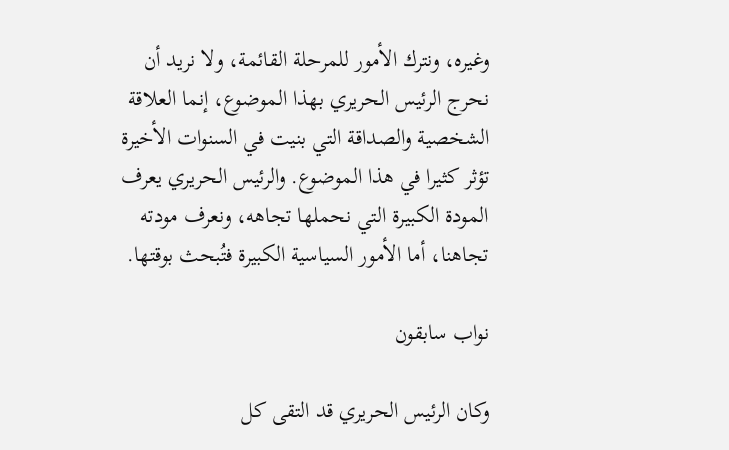وغيره، ونترك الأمور للمرحلة القائمة، ولا نريد أن نحرج الرئيس الحريري بهذا الموضوع، إنما العلاقة الشخصية والصداقة التي بنيت في السنوات الأخيرة تؤثر كثيرا في هذا الموضوع. والرئيس الحريري يعرف المودة الكبيرة التي نحملها تجاهه، ونعرف مودته تجاهنا، أما الأمور السياسية الكبيرة فتُبحث بوقتها.

نواب سابقون

وكان الرئيس الحريري قد التقى كل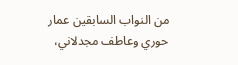من النواب السابقين عمار حوري وعاطف مجدلاني،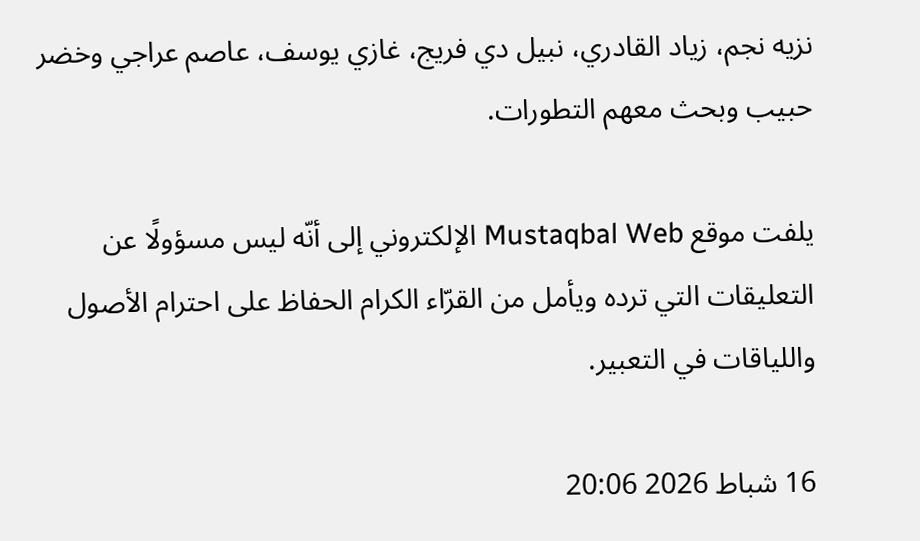نزيه نجم، زياد القادري، نبيل دي فريج، غازي يوسف، عاصم عراجي وخضر حبيب وبحث معهم التطورات.

يلفت موقع Mustaqbal Web الإلكتروني إلى أنّه ليس مسؤولًا عن التعليقات التي ترده ويأمل من القرّاء الكرام الحفاظ على احترام الأصول واللياقات في التعبير.

16 شباط 2026 20:06